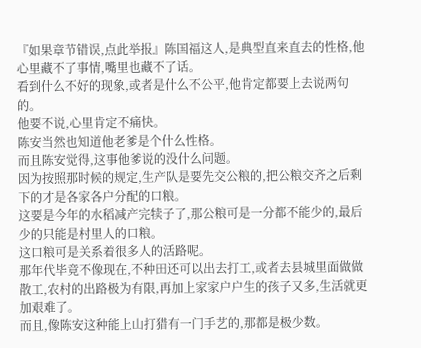『如果章节错误,点此举报』陈国福这人,是典型直来直去的性格,他心里藏不了事情,嘴里也藏不了话。
看到什么不好的现象,或者是什么不公平,他肯定都要上去说两句的。
他要不说,心里肯定不痛快。
陈安当然也知道他老爹是个什么性格。
而且陈安觉得,这事他爹说的没什么问题。
因为按照那时候的规定,生产队是要先交公粮的,把公粮交齐之后剩下的才是各家各户分配的口粮。
这要是今年的水稻减产完犊子了,那公粮可是一分都不能少的,最后少的只能是村里人的口粮。
这口粮可是关系着很多人的活路呢。
那年代毕竟不像现在,不种田还可以出去打工,或者去县城里面做做散工,农村的出路极为有限,再加上家家户户生的孩子又多,生活就更加艰难了。
而且,像陈安这种能上山打猎有一门手艺的,那都是极少数。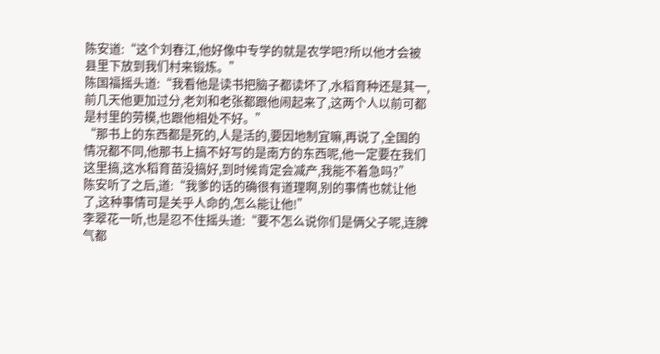陈安道:“这个刘春江,他好像中专学的就是农学吧?所以他才会被县里下放到我们村来锻炼。”
陈国福摇头道:“我看他是读书把脑子都读坏了,水稻育种还是其一,前几天他更加过分,老刘和老张都跟他闹起来了,这两个人以前可都是村里的劳模,也跟他相处不好。”
“那书上的东西都是死的,人是活的,要因地制宜嘛,再说了,全国的情况都不同,他那书上搞不好写的是南方的东西呢,他一定要在我们这里搞,这水稻育苗没搞好,到时候肯定会减产,我能不着急吗?”
陈安听了之后,道:“我爹的话的确很有道理啊,别的事情也就让他了,这种事情可是关乎人命的,怎么能让他!”
李翠花一听,也是忍不住摇头道:“要不怎么说你们是俩父子呢,连脾气都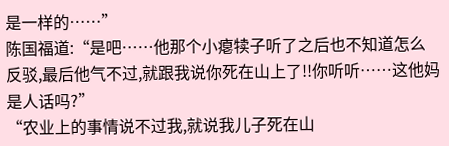是一样的……”
陈国福道:“是吧……他那个小瘪犊子听了之后也不知道怎么反驳,最后他气不过,就跟我说你死在山上了!!你听听……这他妈是人话吗?”
“农业上的事情说不过我,就说我儿子死在山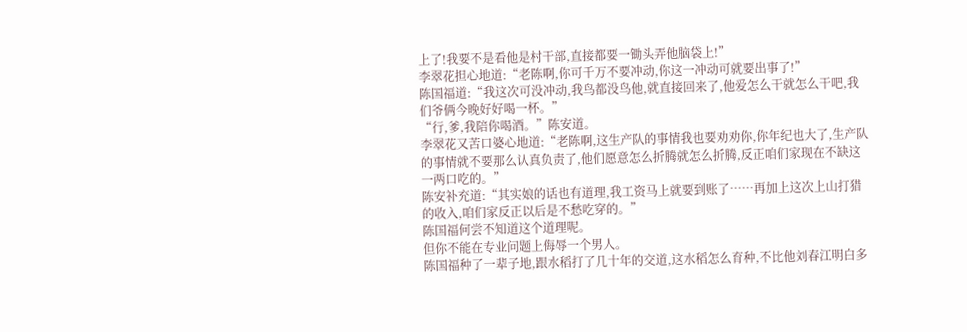上了!我要不是看他是村干部,直接都要一锄头弄他脑袋上!”
李翠花担心地道:“老陈啊,你可千万不要冲动,你这一冲动可就要出事了!”
陈国福道:“我这次可没冲动,我鸟都没鸟他,就直接回来了,他爱怎么干就怎么干吧,我们爷俩今晚好好喝一杯。”
“行,爹,我陪你喝酒。”陈安道。
李翠花又苦口婆心地道:“老陈啊,这生产队的事情我也要劝劝你,你年纪也大了,生产队的事情就不要那么认真负责了,他们愿意怎么折腾就怎么折腾,反正咱们家现在不缺这一两口吃的。”
陈安补充道:“其实娘的话也有道理,我工资马上就要到账了……再加上这次上山打猎的收入,咱们家反正以后是不愁吃穿的。”
陈国福何尝不知道这个道理呢。
但你不能在专业问题上侮辱一个男人。
陈国福种了一辈子地,跟水稻打了几十年的交道,这水稻怎么育种,不比他刘春江明白多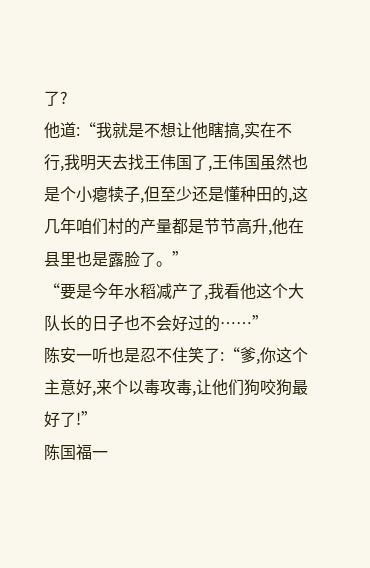了?
他道:“我就是不想让他瞎搞,实在不行,我明天去找王伟国了,王伟国虽然也是个小瘪犊子,但至少还是懂种田的,这几年咱们村的产量都是节节高升,他在县里也是露脸了。”
“要是今年水稻减产了,我看他这个大队长的日子也不会好过的……”
陈安一听也是忍不住笑了:“爹,你这个主意好,来个以毒攻毒,让他们狗咬狗最好了!”
陈国福一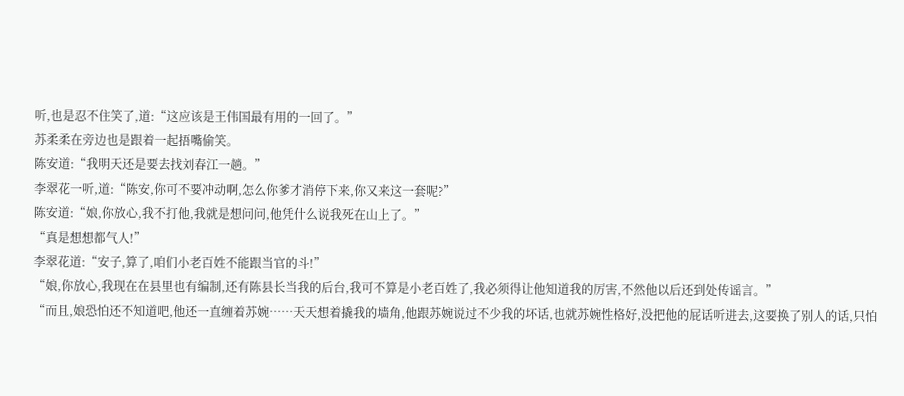听,也是忍不住笑了,道:“这应该是王伟国最有用的一回了。”
苏柔柔在旁边也是跟着一起捂嘴偷笑。
陈安道:“我明天还是要去找刘春江一趟。”
李翠花一听,道:“陈安,你可不要冲动啊,怎么你爹才消停下来,你又来这一套呢?”
陈安道:“娘,你放心,我不打他,我就是想问问,他凭什么说我死在山上了。”
“真是想想都气人!”
李翠花道:“安子,算了,咱们小老百姓不能跟当官的斗!”
“娘,你放心,我现在在县里也有编制,还有陈县长当我的后台,我可不算是小老百姓了,我必须得让他知道我的厉害,不然他以后还到处传谣言。”
“而且,娘恐怕还不知道吧,他还一直缠着苏婉……天天想着撬我的墙角,他跟苏婉说过不少我的坏话,也就苏婉性格好,没把他的屁话听进去,这要换了别人的话,只怕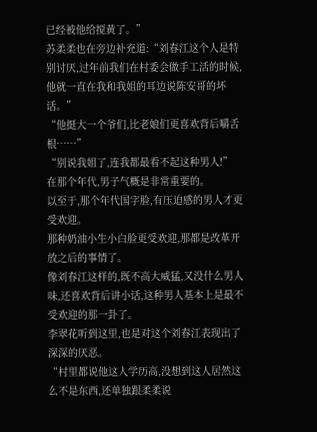已经被他给搅黄了。”
苏柔柔也在旁边补充道:“刘春江这个人是特别讨厌,过年前我们在村委会做手工活的时候,他就一直在我和我姐的耳边说陈安哥的坏话。”
“他挺大一个爷们,比老娘们更喜欢背后嚼舌根……”
“别说我姐了,连我都最看不起这种男人!”
在那个年代,男子气概是非常重要的。
以至于,那个年代国字脸,有压迫感的男人才更受欢迎。
那种奶油小生小白脸更受欢迎,那都是改革开放之后的事情了。
像刘春江这样的,既不高大威猛,又没什么男人味,还喜欢背后讲小话,这种男人基本上是最不受欢迎的那一卦了。
李翠花听到这里,也是对这个刘春江表现出了深深的厌恶。
“村里都说他这人学历高,没想到这人居然这么不是东西,还单独跟柔柔说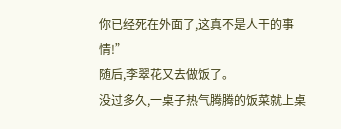你已经死在外面了,这真不是人干的事情!”
随后,李翠花又去做饭了。
没过多久,一桌子热气腾腾的饭菜就上桌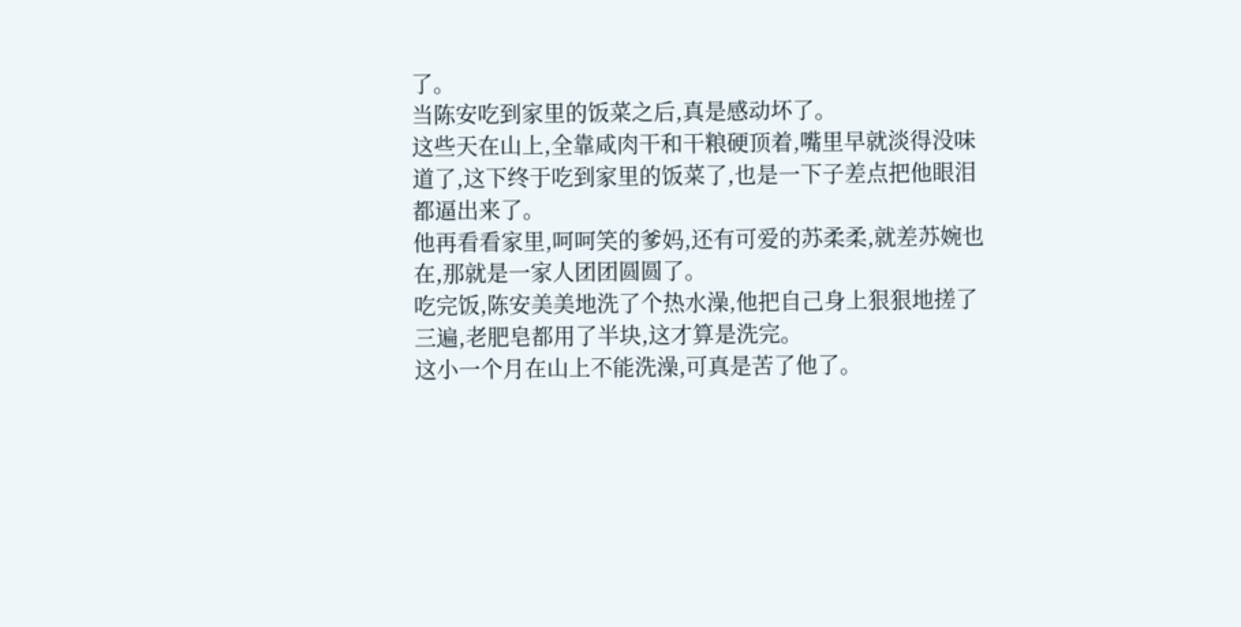了。
当陈安吃到家里的饭菜之后,真是感动坏了。
这些天在山上,全靠咸肉干和干粮硬顶着,嘴里早就淡得没味道了,这下终于吃到家里的饭菜了,也是一下子差点把他眼泪都逼出来了。
他再看看家里,呵呵笑的爹妈,还有可爱的苏柔柔,就差苏婉也在,那就是一家人团团圆圆了。
吃完饭,陈安美美地洗了个热水澡,他把自己身上狠狠地搓了三遍,老肥皂都用了半块,这才算是洗完。
这小一个月在山上不能洗澡,可真是苦了他了。